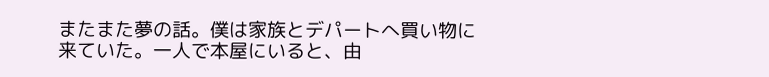またまた夢の話。僕は家族とデパートへ買い物に来ていた。一人で本屋にいると、由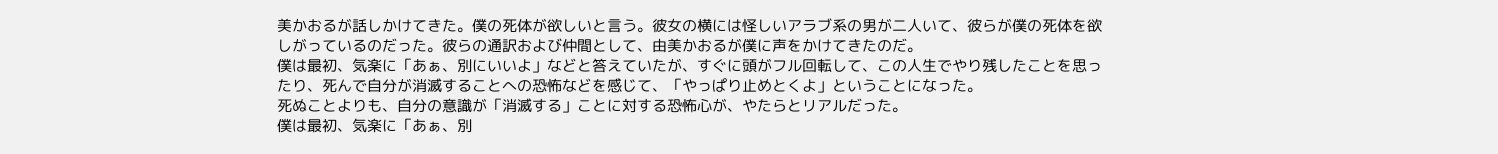美かおるが話しかけてきた。僕の死体が欲しいと言う。彼女の横には怪しいアラブ系の男が二人いて、彼らが僕の死体を欲しがっているのだった。彼らの通訳および仲間として、由美かおるが僕に声をかけてきたのだ。
僕は最初、気楽に「あぁ、別にいいよ」などと答えていたが、すぐに頭がフル回転して、この人生でやり残したことを思ったり、死んで自分が消滅することへの恐怖などを感じて、「やっぱり止めとくよ」ということになった。
死ぬことよりも、自分の意識が「消滅する」ことに対する恐怖心が、やたらとリアルだった。
僕は最初、気楽に「あぁ、別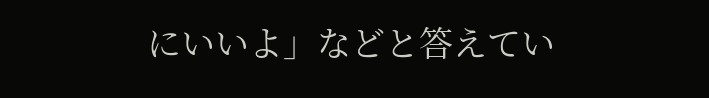にいいよ」などと答えてい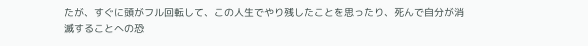たが、すぐに頭がフル回転して、この人生でやり残したことを思ったり、死んで自分が消滅することへの恐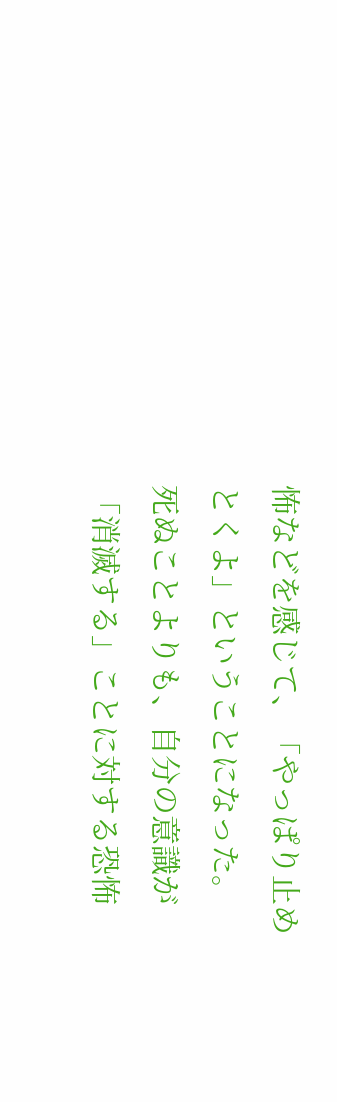怖などを感じて、「やっぱり止めとくよ」ということになった。
死ぬことよりも、自分の意識が「消滅する」ことに対する恐怖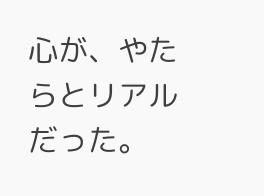心が、やたらとリアルだった。